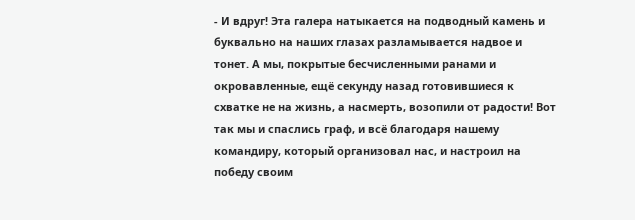- И вдруг! Эта галера натыкается на подводный камень и буквально на наших глазах разламывается надвое и тонет. А мы, покрытые бесчисленными ранами и окровавленные, ещё секунду назад готовившиеся к схватке не на жизнь, а насмерть, возопили от радости! Вот так мы и спаслись граф, и всё благодаря нашему командиру, который организовал нас, и настроил на победу своим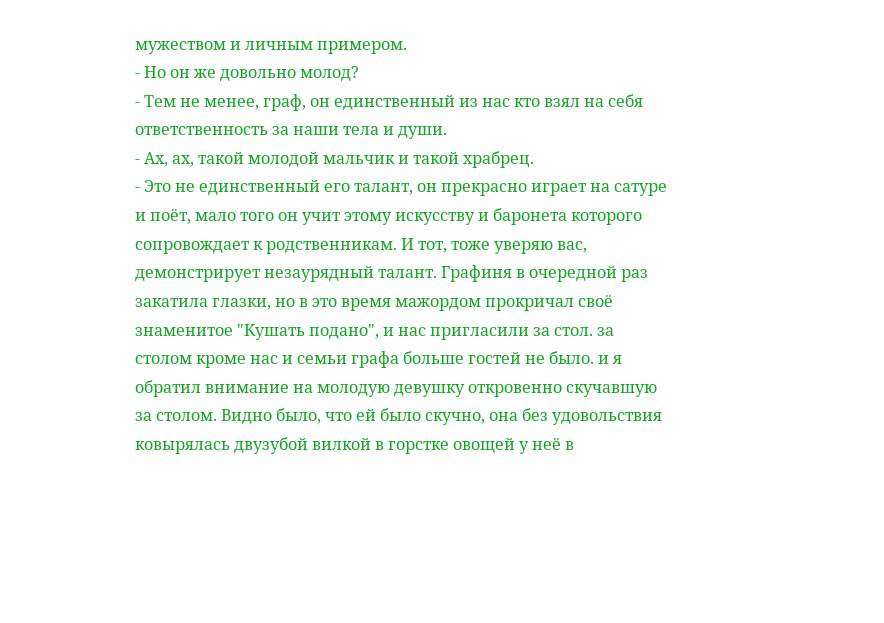мужеством и личным примером.
- Но он же довольно молод?
- Тем не менее, граф, он единственный из нас кто взял на себя ответственность за наши тела и души.
- Ах, ах, такой молодой мальчик и такой храбрец.
- Это не единственный его талант, он прекрасно играет на сатуре и поёт, мало того он учит этому искусству и баронета которого сопровождает к родственникам. И тот, тоже уверяю вас, демонстрирует незаурядный талант. Графиня в очередной раз закатила глазки, но в это время мажордом прокричал своё знаменитое "Кушать подано", и нас пригласили за стол. за столом кроме нас и семьи графа больше гостей не было. и я обратил внимание на молодую девушку откровенно скучавшую за столом. Видно было, что ей было скучно, она без удовольствия ковырялась двузубой вилкой в горстке овощей у неё в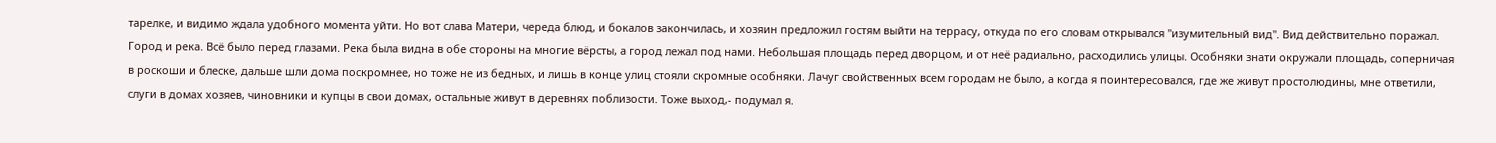тарелке, и видимо ждала удобного момента уйти. Но вот слава Матери, череда блюд, и бокалов закончилась, и хозяин предложил гостям выйти на террасу, откуда по его словам открывался "изумительный вид". Вид действительно поражал. Город и река. Всё было перед глазами. Река была видна в обе стороны на многие вёрсты, а город лежал под нами. Небольшая площадь перед дворцом, и от неё радиально, расходились улицы. Особняки знати окружали площадь, соперничая в роскоши и блеске, дальше шли дома поскромнее, но тоже не из бедных, и лишь в конце улиц стояли скромные особняки. Лачуг свойственных всем городам не было, а когда я поинтересовался, где же живут простолюдины, мне ответили, слуги в домах хозяев, чиновники и купцы в свои домах, остальные живут в деревнях поблизости. Тоже выход,- подумал я.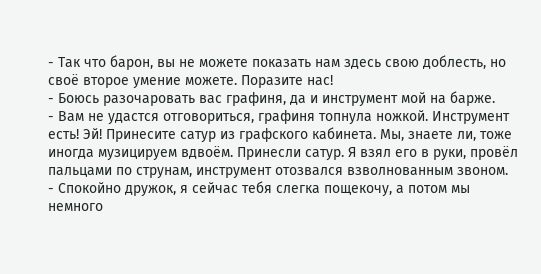- Так что барон, вы не можете показать нам здесь свою доблесть, но своё второе умение можете. Поразите нас!
- Боюсь разочаровать вас графиня, да и инструмент мой на барже.
- Вам не удастся отговориться, графиня топнула ножкой. Инструмент есть! Эй! Принесите сатур из графского кабинета. Мы, знаете ли, тоже иногда музицируем вдвоём. Принесли сатур. Я взял его в руки, провёл пальцами по струнам, инструмент отозвался взволнованным звоном.
- Спокойно дружок, я сейчас тебя слегка пощекочу, а потом мы немного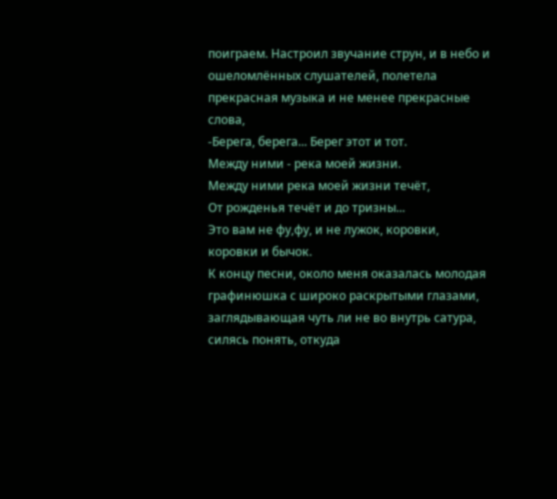поиграем. Настроил звучание струн, и в небо и ошеломлённых слушателей, полетела прекрасная музыка и не менее прекрасные слова,
-Берега, берега... Берег этот и тот.
Между ними - река моей жизни.
Между ними река моей жизни течёт,
От рожденья течёт и до тризны...
Это вам не фу,фу, и не лужок, коровки, коровки и бычок.
К концу песни, около меня оказалась молодая графинюшка с широко раскрытыми глазами, заглядывающая чуть ли не во внутрь сатура, силясь понять, откуда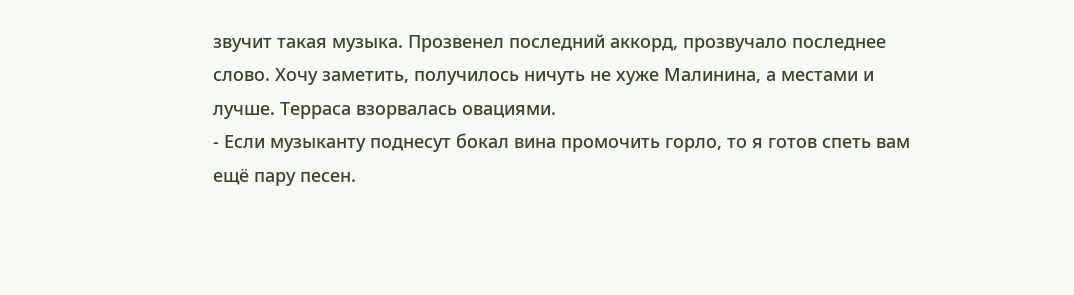звучит такая музыка. Прозвенел последний аккорд, прозвучало последнее слово. Хочу заметить, получилось ничуть не хуже Малинина, а местами и лучше. Терраса взорвалась овациями.
- Если музыканту поднесут бокал вина промочить горло, то я готов спеть вам ещё пару песен.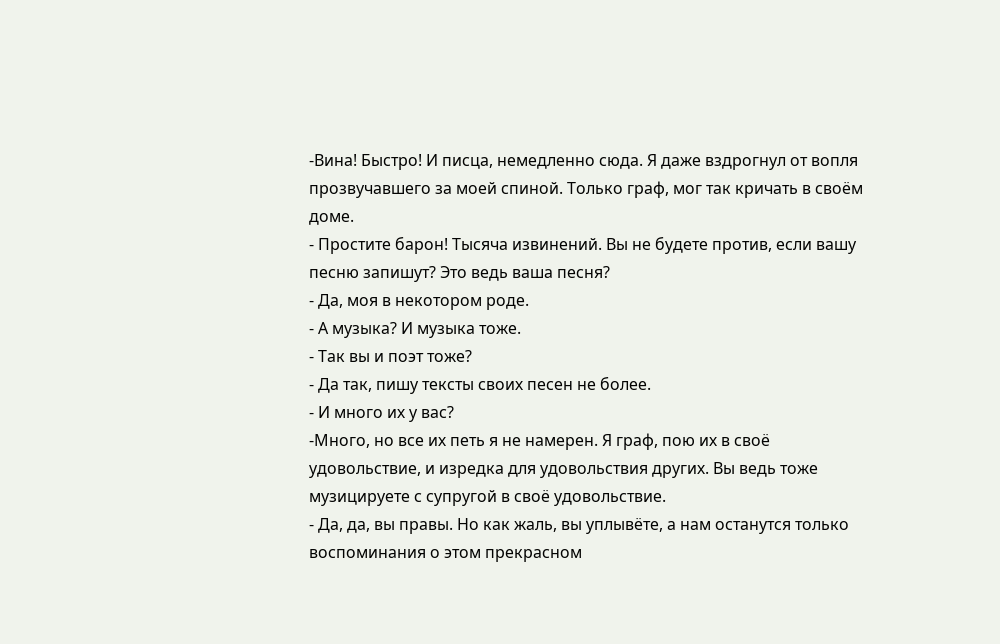-Вина! Быстро! И писца, немедленно сюда. Я даже вздрогнул от вопля прозвучавшего за моей спиной. Только граф, мог так кричать в своём доме.
- Простите барон! Тысяча извинений. Вы не будете против, если вашу песню запишут? Это ведь ваша песня?
- Да, моя в некотором роде.
- А музыка? И музыка тоже.
- Так вы и поэт тоже?
- Да так, пишу тексты своих песен не более.
- И много их у вас?
-Много, но все их петь я не намерен. Я граф, пою их в своё удовольствие, и изредка для удовольствия других. Вы ведь тоже музицируете с супругой в своё удовольствие.
- Да, да, вы правы. Но как жаль, вы уплывёте, а нам останутся только воспоминания о этом прекрасном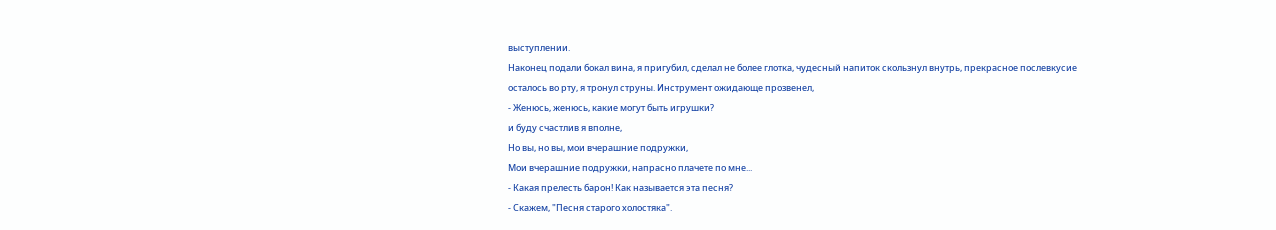выступлении.
Наконец подали бокал вина, я пригубил, сделал не более глотка, чудесный напиток скользнул внутрь, прекрасное послевкусие осталось во рту, я тронул струны. Инструмент ожидающе прозвенел,
- Женюсь, женюсь, какие могут быть игрушки?
и буду счастлив я вполне,
Но вы, но вы, мои вчерашние подружки,
Мои вчерашние подружки, напрасно плачете по мне...
- Какая прелесть барон! Как называется эта песня?
- Скажем, "Песня старого холостяка".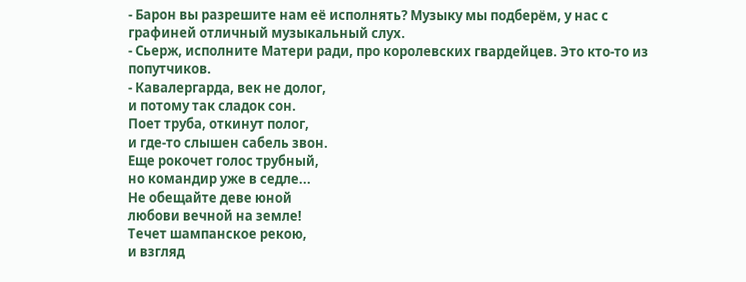- Барон вы разрешите нам её исполнять? Музыку мы подберём, у нас с графиней отличный музыкальный слух.
- Сьерж, исполните Матери ради, про королевских гвардейцев. Это кто-то из попутчиков.
- Кавалергарда, век не долог,
и потому так сладок сон.
Поет труба, откинут полог,
и где-то слышен сабель звон.
Еще рокочет голос трубный,
но командир уже в седле...
Не обещайте деве юной
любови вечной на земле!
Течет шампанское рекою,
и взгляд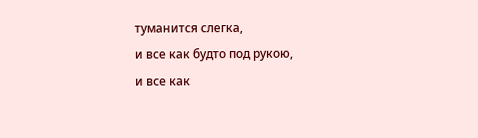туманится слегка,
и все как будто под рукою,
и все как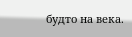будто на века.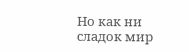Но как ни сладок мир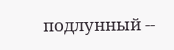подлунный --